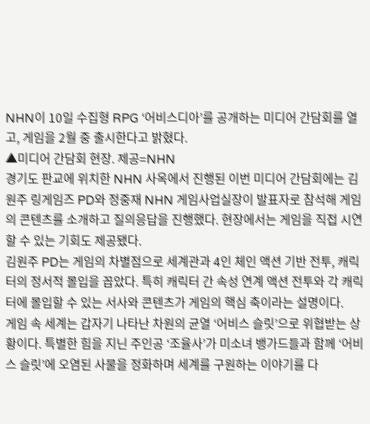NHN이 10일 수집형 RPG ‘어비스디아’를 공개하는 미디어 간담회를 열고, 게임을 2월 중 출시한다고 밝혔다.
▲미디어 간담회 현장. 제공=NHN
경기도 판교에 위치한 NHN 사옥에서 진행된 이번 미디어 간담회에는 김원주 링게임즈 PD와 정중재 NHN 게임사업실장이 발표자로 참석해 게임의 콘텐츠를 소개하고 질의응답을 진행했다. 현장에서는 게임을 직접 시연할 수 있는 기회도 제공됐다.
김원주 PD는 게임의 차별점으로 세계관과 4인 체인 액션 기반 전투, 캐릭터의 정서적 몰입을 꼽았다. 특히 캐릭터 간 속성 연계 액션 전투와 각 캐릭터에 몰입할 수 있는 서사와 콘텐츠가 게임의 핵심 축이라는 설명이다.
게임 속 세계는 갑자기 나타난 차원의 균열 ‘어비스 슬릿’으로 위협받는 상황이다. 특별한 힘을 지닌 주인공 ‘조율사’가 미소녀 뱅가드들과 함께 ‘어비스 슬릿’에 오염된 사물을 정화하며 세계를 구원하는 이야기를 다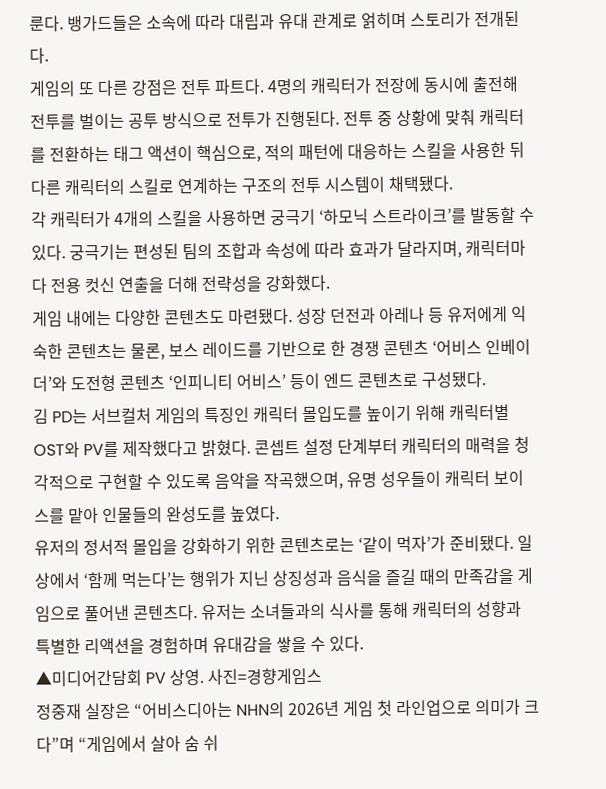룬다. 뱅가드들은 소속에 따라 대립과 유대 관계로 얽히며 스토리가 전개된다.
게임의 또 다른 강점은 전투 파트다. 4명의 캐릭터가 전장에 동시에 출전해 전투를 벌이는 공투 방식으로 전투가 진행된다. 전투 중 상황에 맞춰 캐릭터를 전환하는 태그 액션이 핵심으로, 적의 패턴에 대응하는 스킬을 사용한 뒤 다른 캐릭터의 스킬로 연계하는 구조의 전투 시스템이 채택됐다.
각 캐릭터가 4개의 스킬을 사용하면 궁극기 ‘하모닉 스트라이크’를 발동할 수 있다. 궁극기는 편성된 팀의 조합과 속성에 따라 효과가 달라지며, 캐릭터마다 전용 컷신 연출을 더해 전략성을 강화했다.
게임 내에는 다양한 콘텐츠도 마련됐다. 성장 던전과 아레나 등 유저에게 익숙한 콘텐츠는 물론, 보스 레이드를 기반으로 한 경쟁 콘텐츠 ‘어비스 인베이더’와 도전형 콘텐츠 ‘인피니티 어비스’ 등이 엔드 콘텐츠로 구성됐다.
김 PD는 서브컬처 게임의 특징인 캐릭터 몰입도를 높이기 위해 캐릭터별 OST와 PV를 제작했다고 밝혔다. 콘셉트 설정 단계부터 캐릭터의 매력을 청각적으로 구현할 수 있도록 음악을 작곡했으며, 유명 성우들이 캐릭터 보이스를 맡아 인물들의 완성도를 높였다.
유저의 정서적 몰입을 강화하기 위한 콘텐츠로는 ‘같이 먹자’가 준비됐다. 일상에서 ‘함께 먹는다’는 행위가 지닌 상징성과 음식을 즐길 때의 만족감을 게임으로 풀어낸 콘텐츠다. 유저는 소녀들과의 식사를 통해 캐릭터의 성향과 특별한 리액션을 경험하며 유대감을 쌓을 수 있다.
▲미디어간담회 PV 상영. 사진=경향게임스
정중재 실장은 “어비스디아는 NHN의 2026년 게임 첫 라인업으로 의미가 크다”며 “게임에서 살아 숨 쉬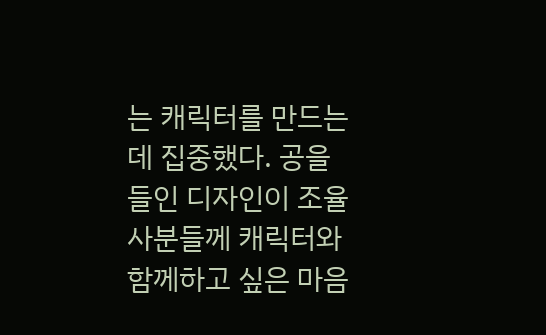는 캐릭터를 만드는 데 집중했다. 공을 들인 디자인이 조율사분들께 캐릭터와 함께하고 싶은 마음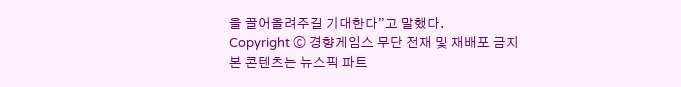을 끌어올려주길 기대한다”고 말했다.
Copyright ⓒ 경향게임스 무단 전재 및 재배포 금지
본 콘텐츠는 뉴스픽 파트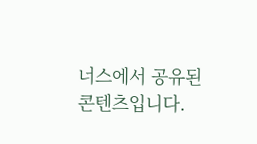너스에서 공유된 콘텐츠입니다.